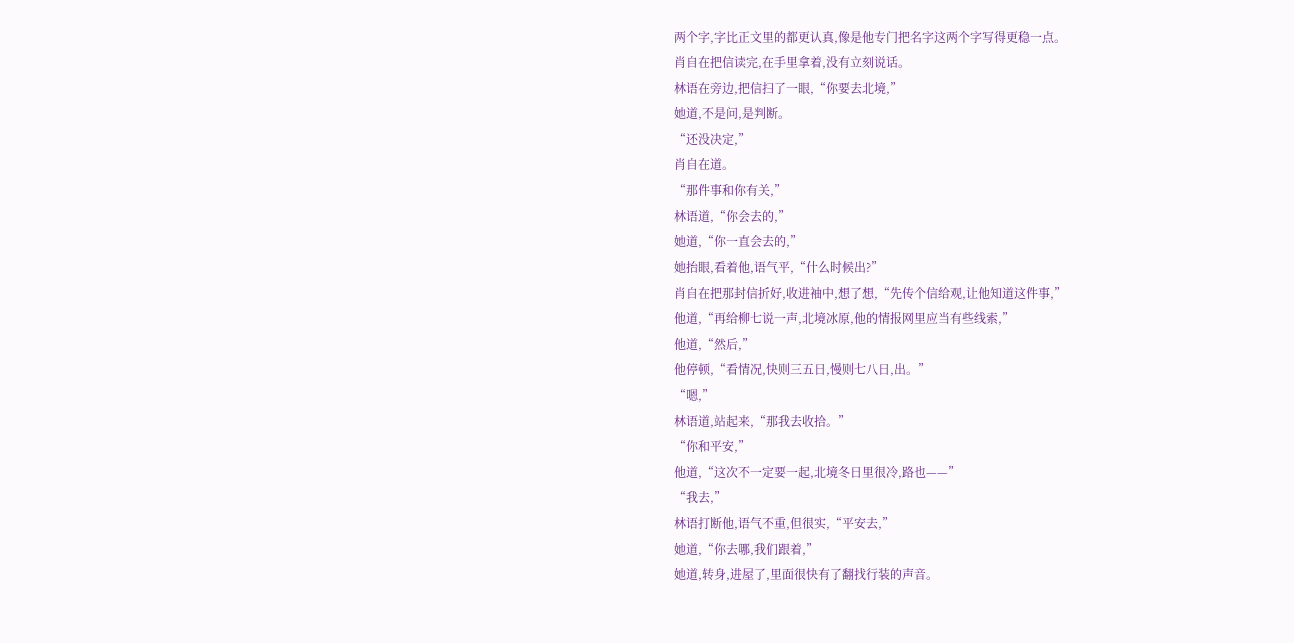两个字,字比正文里的都更认真,像是他专门把名字这两个字写得更稳一点。
肖自在把信读完,在手里拿着,没有立刻说话。
林语在旁边,把信扫了一眼,“你要去北境,”
她道,不是问,是判断。
“还没决定,”
肖自在道。
“那件事和你有关,”
林语道,“你会去的,”
她道,“你一直会去的,”
她抬眼,看着他,语气平,“什么时候出?”
肖自在把那封信折好,收进袖中,想了想,“先传个信给观,让他知道这件事,”
他道,“再给柳七说一声,北境冰原,他的情报网里应当有些线索,”
他道,“然后,”
他停顿,“看情况,快则三五日,慢则七八日,出。”
“嗯,”
林语道,站起来,“那我去收拾。”
“你和平安,”
他道,“这次不一定要一起,北境冬日里很冷,路也——”
“我去,”
林语打断他,语气不重,但很实,“平安去,”
她道,“你去哪,我们跟着,”
她道,转身,进屋了,里面很快有了翻找行装的声音。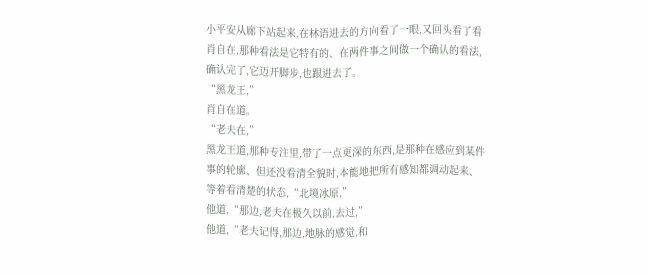小平安从廊下站起来,在林语进去的方向看了一眼,又回头看了看肖自在,那种看法是它特有的、在两件事之间做一个确认的看法,确认完了,它迈开脚步,也跟进去了。
“黑龙王,”
肖自在道。
“老夫在,”
黑龙王道,那种专注里,带了一点更深的东西,是那种在感应到某件事的轮廓、但还没看清全貌时,本能地把所有感知都调动起来、等着看清楚的状态,“北境冰原,”
他道,“那边,老夫在极久以前,去过,”
他道,“老夫记得,那边,地脉的感觉,和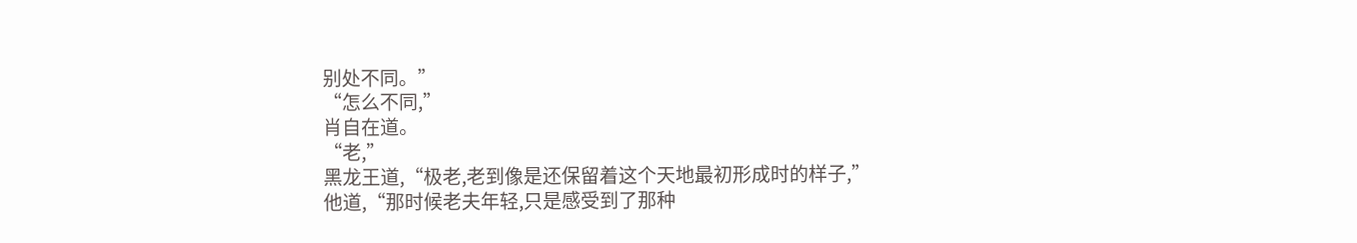别处不同。”
“怎么不同,”
肖自在道。
“老,”
黑龙王道,“极老,老到像是还保留着这个天地最初形成时的样子,”
他道,“那时候老夫年轻,只是感受到了那种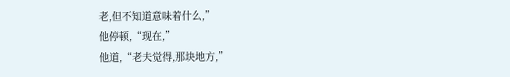老,但不知道意味着什么,”
他停顿,“现在,”
他道,“老夫觉得,那块地方,”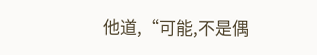他道,“可能,不是偶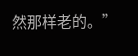然那样老的。”